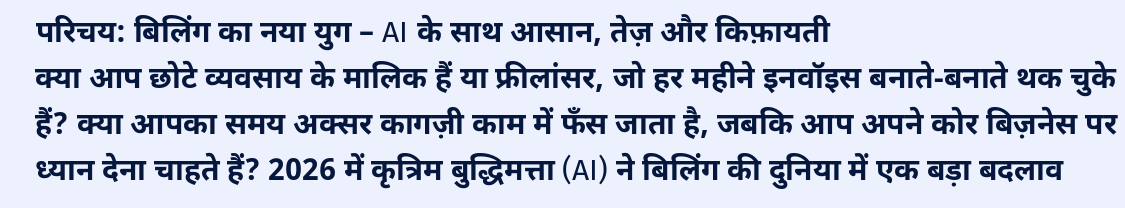परिचय: बिलिंग का नया युग – AI के साथ आसान, तेज़ और किफ़ायती
क्या आप छोटे व्यवसाय के मालिक हैं या फ्रीलांसर, जो हर महीने इनवॉइस बनाते‑बनाते थक चुके हैं? क्या आपका समय अक्सर कागज़ी काम में फँस जाता है, जबकि आप अपने कोर बिज़नेस पर ध्यान देना चाहते हैं? 2026 में कृत्रिम बुद्धिमत्ता (AI) ने बिलिंग की दुनिया में एक बड़ा बदलाव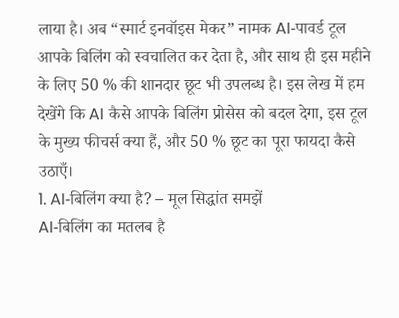लाया है। अब “स्मार्ट इनवॉइस मेकर” नामक AI‑पावर्ड टूल आपके बिलिंग को स्वचालित कर देता है, और साथ ही इस महीने के लिए 50 % की शानदार छूट भी उपलब्ध है। इस लेख में हम देखेंगे कि AI कैसे आपके बिलिंग प्रोसेस को बदल देगा, इस टूल के मुख्य फीचर्स क्या हैं, और 50 % छूट का पूरा फायदा कैसे उठाएँ।
1. AI‑बिलिंग क्या है? – मूल सिद्धांत समझें
AI‑बिलिंग का मतलब है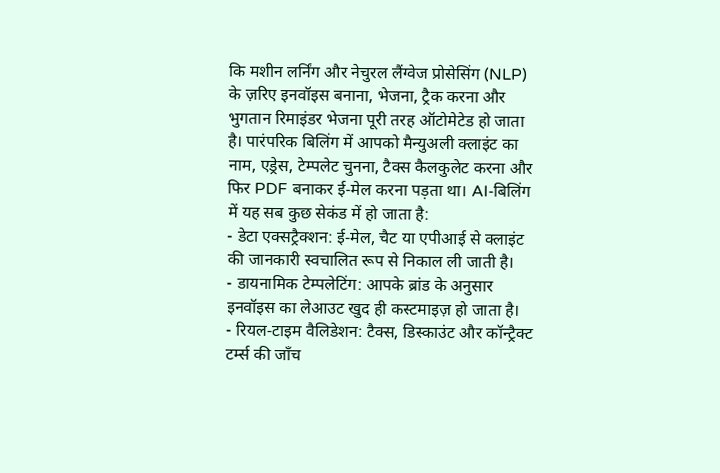कि मशीन लर्निंग और नेचुरल लैंग्वेज प्रोसेसिंग (NLP) के ज़रिए इनवॉइस बनाना, भेजना, ट्रैक करना और भुगतान रिमाइंडर भेजना पूरी तरह ऑटोमेटेड हो जाता है। पारंपरिक बिलिंग में आपको मैन्युअली क्लाइंट का नाम, एड्रेस, टेम्पलेट चुनना, टैक्स कैलकुलेट करना और फिर PDF बनाकर ई‑मेल करना पड़ता था। AI‑बिलिंग में यह सब कुछ सेकंड में हो जाता है:
- डेटा एक्सट्रैक्शन: ई‑मेल, चैट या एपीआई से क्लाइंट की जानकारी स्वचालित रूप से निकाल ली जाती है।
- डायनामिक टेम्पलेटिंग: आपके ब्रांड के अनुसार इनवॉइस का लेआउट खुद ही कस्टमाइज़ हो जाता है।
- रियल‑टाइम वैलिडेशन: टैक्स, डिस्काउंट और कॉन्ट्रैक्ट टर्म्स की जाँच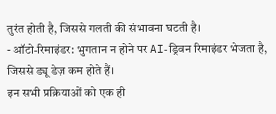तुरंत होती है, जिससे गलती की संभावना घटती है।
- ऑटो‑रिमाइंडर: भुगतान न होने पर AI‑ड्रिवन रिमाइंडर भेजता है, जिससे ड्यू डेज़ कम होते हैं।
इन सभी प्रक्रियाओं को एक ही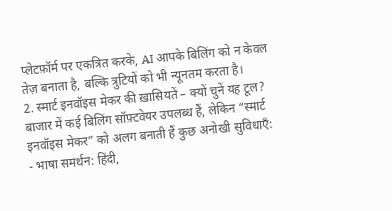प्लेटफ़ॉर्म पर एकत्रित करके, AI आपके बिलिंग को न केवल तेज़ बनाता है, बल्कि त्रुटियों को भी न्यूनतम करता है।
2. स्मार्ट इनवॉइस मेकर की ख़ासियतें – क्यों चुनें यह टूल?
बाजार में कई बिलिंग सॉफ़्टवेयर उपलब्ध हैं, लेकिन “स्मार्ट इनवॉइस मेकर” को अलग बनाती हैं कुछ अनोखी सुविधाएँ:
- भाषा समर्थन: हिंदी,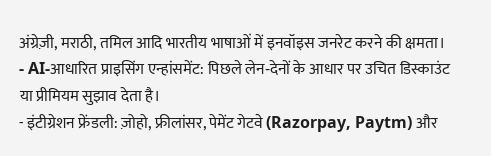अंग्रेज़ी, मराठी, तमिल आदि भारतीय भाषाओं में इनवॉइस जनरेट करने की क्षमता।
- AI‑आधारित प्राइसिंग एन्हांसमेंट: पिछले लेन‑देनों के आधार पर उचित डिस्काउंट या प्रीमियम सुझाव देता है।
- इंटीग्रेशन फ्रेंडली: ज़ोहो, फ्रीलांसर, पेमेंट गेटवे (Razorpay, Paytm) और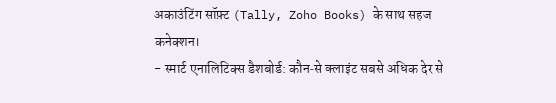अकाउंटिंग सॉफ़्ट (Tally, Zoho Books) के साथ सहज कनेक्शन।
- स्मार्ट एनालिटिक्स डैशबोर्ड: कौन‑से क्लाइंट सबसे अधिक देर से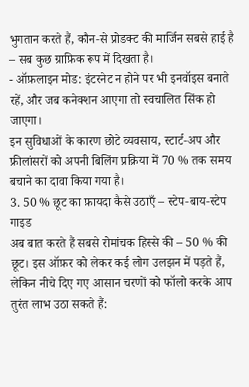भुगतान करते हैं, कौन‑से प्रोडक्ट की मार्जिन सबसे हाई है – सब कुछ ग्राफ़िक रूप में दिखता है।
- ऑफ़लाइन मोड: इंटरनेट न होने पर भी इनवॉइस बनाते रहें, और जब कनेक्शन आएगा तो स्वचालित सिंक हो जाएगा।
इन सुविधाओं के कारण छोटे व्यवसाय, स्टार्ट‑अप और फ्रीलांसरों को अपनी बिलिंग प्रक्रिया में 70 % तक समय बचाने का दावा किया गया है।
3. 50 % छूट का फ़ायदा कैसे उठाएँ – स्टेप‑बाय‑स्टेप गाइड
अब बात करते हैं सबसे रोमांचक हिस्से की – 50 % की छूट। इस ऑफ़र को लेकर कई लोग उलझन में पड़ते हैं, लेकिन नीचे दिए गए आसान चरणों को फॉलो करके आप तुरंत लाभ उठा सकते हैं: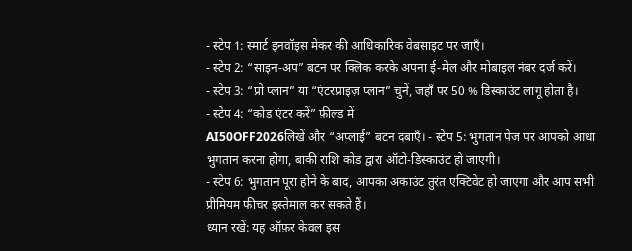- स्टेप 1: स्मार्ट इनवॉइस मेकर की आधिकारिक वेबसाइट पर जाएँ।
- स्टेप 2: “साइन‑अप” बटन पर क्लिक करके अपना ई‑मेल और मोबाइल नंबर दर्ज करें।
- स्टेप 3: “प्रो प्लान” या “एंटरप्राइज़ प्लान” चुनें, जहाँ पर 50 % डिस्काउंट लागू होता है।
- स्टेप 4: “कोड एंटर करें” फ़ील्ड में
AI50OFF2026लिखें और “अप्लाई” बटन दबाएँ। - स्टेप 5: भुगतान पेज पर आपको आधा भुगतान करना होगा, बाकी राशि कोड द्वारा ऑटो‑डिस्काउंट हो जाएगी।
- स्टेप 6: भुगतान पूरा होने के बाद, आपका अकाउंट तुरंत एक्टिवेट हो जाएगा और आप सभी प्रीमियम फीचर इस्तेमाल कर सकते हैं।
ध्यान रखें: यह ऑफ़र केवल इस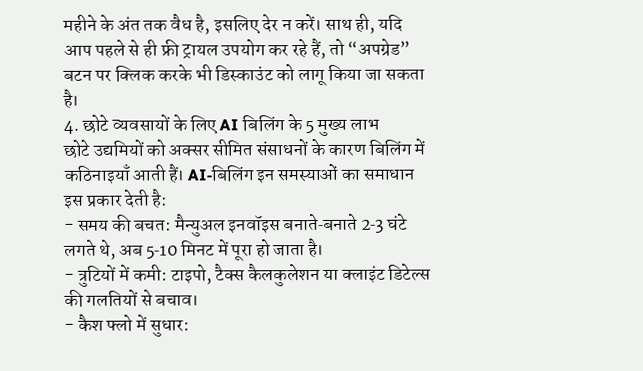महीने के अंत तक वैध है, इसलिए देर न करें। साथ ही, यदि आप पहले से ही फ्री ट्रायल उपयोग कर रहे हैं, तो “अपग्रेड” बटन पर क्लिक करके भी डिस्काउंट को लागू किया जा सकता है।
4. छोटे व्यवसायों के लिए AI बिलिंग के 5 मुख्य लाभ
छोटे उद्यमियों को अक्सर सीमित संसाधनों के कारण बिलिंग में कठिनाइयाँ आती हैं। AI‑बिलिंग इन समस्याओं का समाधान इस प्रकार देती है:
- समय की बचत: मैन्युअल इनवॉइस बनाते‑बनाते 2‑3 घंटे लगते थे, अब 5‑10 मिनट में पूरा हो जाता है।
- त्रुटियों में कमी: टाइपो, टैक्स कैलकुलेशन या क्लाइंट डिटेल्स की गलतियों से बचाव।
- कैश फ्लो में सुधार: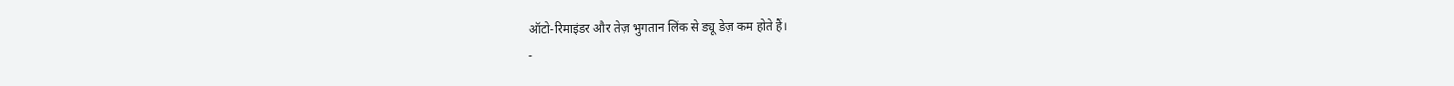ऑटो‑रिमाइंडर और तेज़ भुगतान लिंक से ड्यू डेज़ कम होते हैं।
-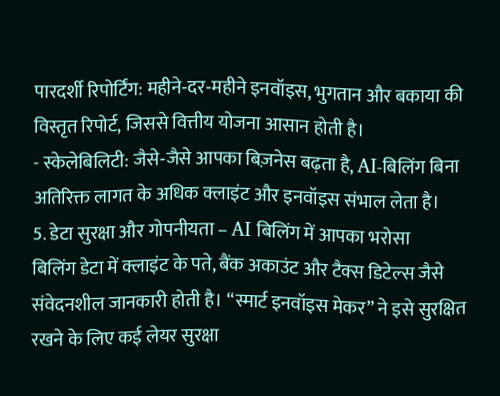पारदर्शी रिपोर्टिंग: महीने‑दर‑महीने इनवॉइस, भुगतान और बकाया की विस्तृत रिपोर्ट, जिससे वित्तीय योजना आसान होती है।
- स्केलेबिलिटी: जैसे‑जैसे आपका बिज़नेस बढ़ता है, AI‑बिलिंग बिना अतिरिक्त लागत के अधिक क्लाइंट और इनवॉइस संभाल लेता है।
5. डेटा सुरक्षा और गोपनीयता – AI बिलिंग में आपका भरोसा
बिलिंग डेटा में क्लाइंट के पते, बैंक अकाउंट और टैक्स डिटेल्स जैसे संवेदनशील जानकारी होती है। “स्मार्ट इनवॉइस मेकर” ने इसे सुरक्षित रखने के लिए कई लेयर सुरक्षा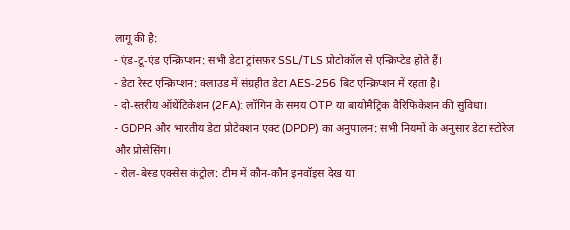लागू की है:
- एंड‑टू‑एंड एन्क्रिप्शन: सभी डेटा ट्रांसफ़र SSL/TLS प्रोटोकॉल से एन्क्रिप्टेड होते हैं।
- डेटा रेस्ट एन्क्रिप्शन: क्लाउड में संग्रहीत डेटा AES‑256 बिट एन्क्रिप्शन में रहता है।
- दो‑स्तरीय ऑथेंटिकेशन (2FA): लॉगिन के समय OTP या बायोमैट्रिक वैरिफिकेशन की सुविधा।
- GDPR और भारतीय डेटा प्रोटेक्शन एक्ट (DPDP) का अनुपालन: सभी नियमों के अनुसार डेटा स्टोरेज और प्रोसेसिंग।
- रोल‑बेस्ड एक्सेस कंट्रोल: टीम में कौन‑कौन इनवॉइस देख या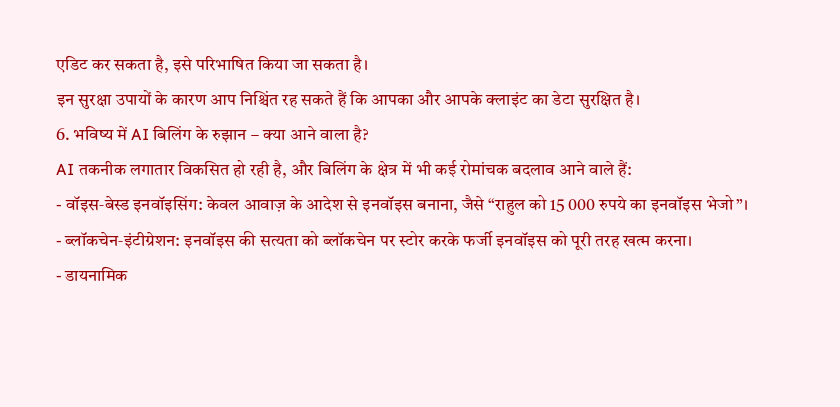एडिट कर सकता है, इसे परिभाषित किया जा सकता है।
इन सुरक्षा उपायों के कारण आप निश्चिंत रह सकते हैं कि आपका और आपके क्लाइंट का डेटा सुरक्षित है।
6. भविष्य में AI बिलिंग के रुझान – क्या आने वाला है?
AI तकनीक लगातार विकसित हो रही है, और बिलिंग के क्षेत्र में भी कई रोमांचक बदलाव आने वाले हैं:
- वॉइस‑बेस्ड इनवॉइसिंग: केवल आवाज़ के आदेश से इनवॉइस बनाना, जैसे “राहुल को 15 000 रुपये का इनवॉइस भेजो”।
- ब्लॉकचेन‑इंटीग्रेशन: इनवॉइस की सत्यता को ब्लॉकचेन पर स्टोर करके फर्जी इनवॉइस को पूरी तरह खत्म करना।
- डायनामिक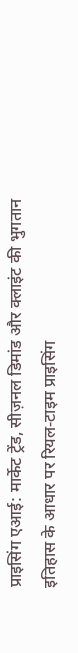प्राइसिंग एआई: मार्केट ट्रेंड, सीज़नल डिमांड और क्लाइंट की भुगतान इतिहास के आधार पर रियल‑टाइम प्राइसिंग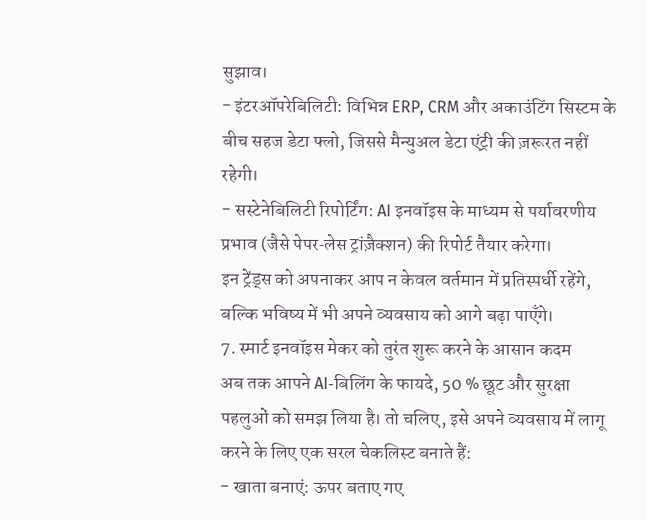सुझाव।
- इंटरऑपरेबिलिटी: विभिन्न ERP, CRM और अकाउंटिंग सिस्टम के बीच सहज डेटा फ्लो, जिससे मैन्युअल डेटा एंट्री की ज़रूरत नहीं रहेगी।
- सस्टेनेबिलिटी रिपोर्टिंग: AI इनवॉइस के माध्यम से पर्यावरणीय प्रभाव (जैसे पेपर‑लेस ट्रांज़ैक्शन) की रिपोर्ट तैयार करेगा।
इन ट्रेंड्स को अपनाकर आप न केवल वर्तमान में प्रतिस्पर्धी रहेंगे, बल्कि भविष्य में भी अपने व्यवसाय को आगे बढ़ा पाएँगे।
7. स्मार्ट इनवॉइस मेकर को तुरंत शुरू करने के आसान कदम
अब तक आपने AI‑बिलिंग के फायदे, 50 % छूट और सुरक्षा पहलुओं को समझ लिया है। तो चलिए, इसे अपने व्यवसाय में लागू करने के लिए एक सरल चेकलिस्ट बनाते हैं:
- खाता बनाएं: ऊपर बताए गए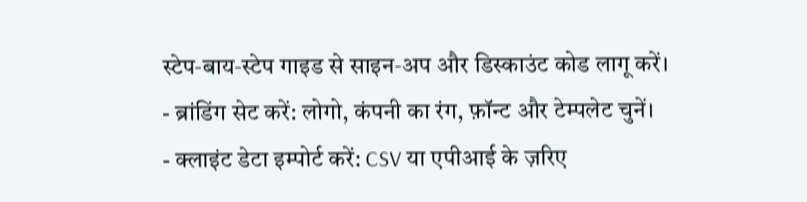स्टेप‑बाय‑स्टेप गाइड से साइन‑अप और डिस्काउंट कोड लागू करें।
- ब्रांडिंग सेट करें: लोगो, कंपनी का रंग, फ़ॉन्ट और टेम्पलेट चुनें।
- क्लाइंट डेटा इम्पोर्ट करें: CSV या एपीआई के ज़रिए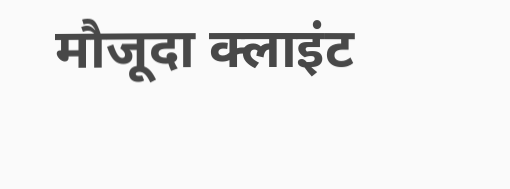मौजूदा क्लाइंट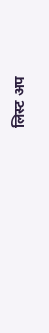लिस्ट अप